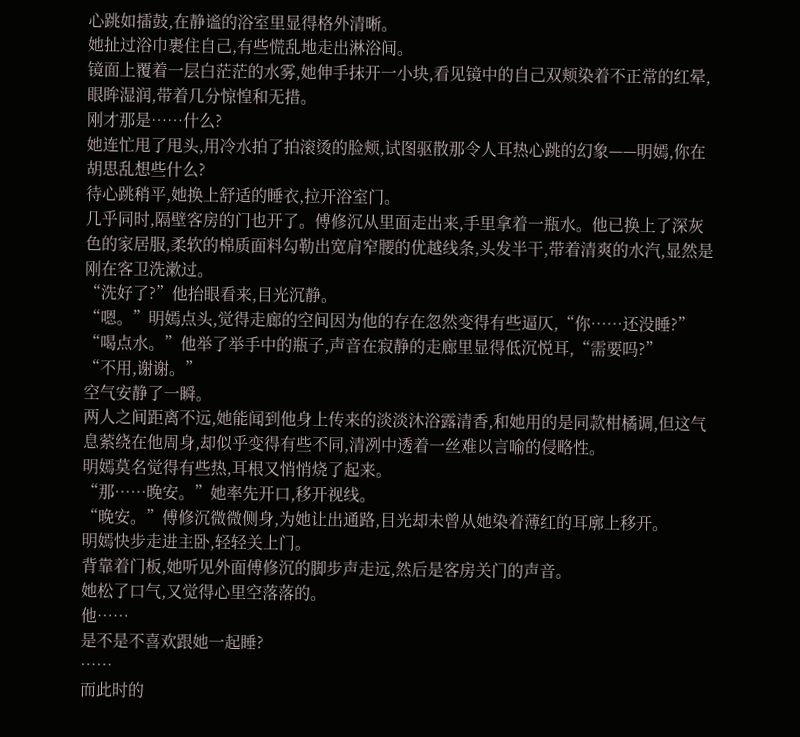心跳如擂鼓,在静谧的浴室里显得格外清晰。
她扯过浴巾裹住自己,有些慌乱地走出淋浴间。
镜面上覆着一层白茫茫的水雾,她伸手抹开一小块,看见镜中的自己双颊染着不正常的红晕,眼眸湿润,带着几分惊惶和无措。
刚才那是……什么?
她连忙甩了甩头,用冷水拍了拍滚烫的脸颊,试图驱散那令人耳热心跳的幻象——明嫣,你在胡思乱想些什么?
待心跳稍平,她换上舒适的睡衣,拉开浴室门。
几乎同时,隔壁客房的门也开了。傅修沉从里面走出来,手里拿着一瓶水。他已换上了深灰色的家居服,柔软的棉质面料勾勒出宽肩窄腰的优越线条,头发半干,带着清爽的水汽,显然是刚在客卫洗漱过。
“洗好了?”他抬眼看来,目光沉静。
“嗯。”明嫣点头,觉得走廊的空间因为他的存在忽然变得有些逼仄,“你……还没睡?”
“喝点水。”他举了举手中的瓶子,声音在寂静的走廊里显得低沉悦耳,“需要吗?”
“不用,谢谢。”
空气安静了一瞬。
两人之间距离不远,她能闻到他身上传来的淡淡沐浴露清香,和她用的是同款柑橘调,但这气息萦绕在他周身,却似乎变得有些不同,清冽中透着一丝难以言喻的侵略性。
明嫣莫名觉得有些热,耳根又悄悄烧了起来。
“那……晚安。”她率先开口,移开视线。
“晚安。”傅修沉微微侧身,为她让出通路,目光却未曾从她染着薄红的耳廓上移开。
明嫣快步走进主卧,轻轻关上门。
背靠着门板,她听见外面傅修沉的脚步声走远,然后是客房关门的声音。
她松了口气,又觉得心里空落落的。
他……
是不是不喜欢跟她一起睡?
……
而此时的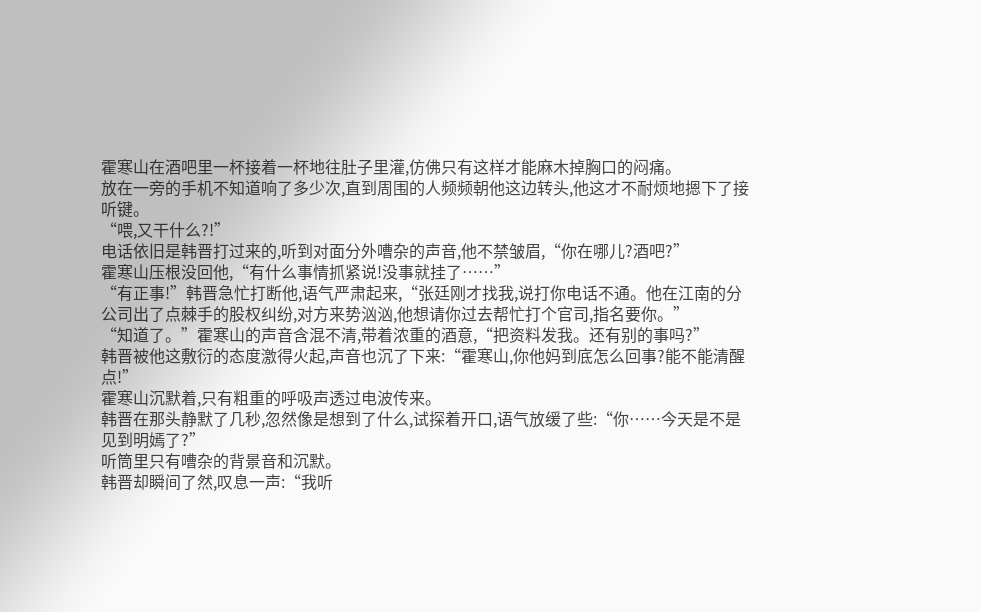霍寒山在酒吧里一杯接着一杯地往肚子里灌,仿佛只有这样才能麻木掉胸口的闷痛。
放在一旁的手机不知道响了多少次,直到周围的人频频朝他这边转头,他这才不耐烦地摁下了接听键。
“喂,又干什么?!”
电话依旧是韩晋打过来的,听到对面分外嘈杂的声音,他不禁皱眉,“你在哪儿?酒吧?”
霍寒山压根没回他,“有什么事情抓紧说!没事就挂了……”
“有正事!”韩晋急忙打断他,语气严肃起来,“张廷刚才找我,说打你电话不通。他在江南的分公司出了点棘手的股权纠纷,对方来势汹汹,他想请你过去帮忙打个官司,指名要你。”
“知道了。”霍寒山的声音含混不清,带着浓重的酒意,“把资料发我。还有别的事吗?”
韩晋被他这敷衍的态度激得火起,声音也沉了下来:“霍寒山,你他妈到底怎么回事?能不能清醒点!”
霍寒山沉默着,只有粗重的呼吸声透过电波传来。
韩晋在那头静默了几秒,忽然像是想到了什么,试探着开口,语气放缓了些:“你……今天是不是见到明嫣了?”
听筒里只有嘈杂的背景音和沉默。
韩晋却瞬间了然,叹息一声:“我听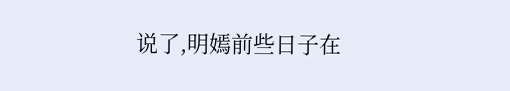说了,明嫣前些日子在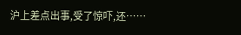沪上差点出事,受了惊吓,还……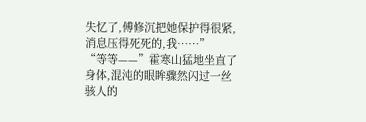失忆了,傅修沉把她保护得很紧,消息压得死死的,我……”
“等等——”霍寒山猛地坐直了身体,混沌的眼眸骤然闪过一丝骇人的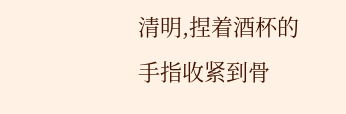清明,捏着酒杯的手指收紧到骨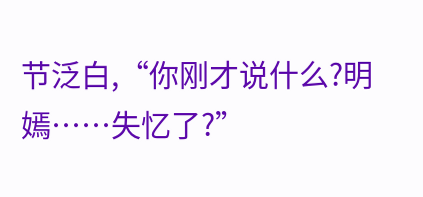节泛白,“你刚才说什么?明嫣……失忆了?”